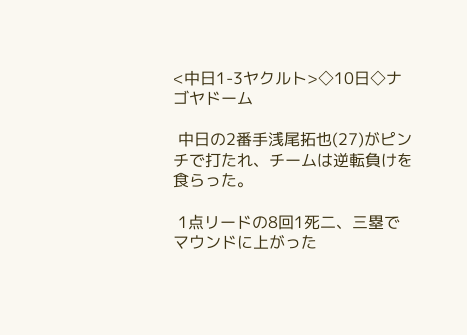<中日1-3ヤクルト>◇10日◇ナゴヤドーム

 中日の2番手浅尾拓也(27)がピンチで打たれ、チームは逆転負けを食らった。

 1点リードの8回1死二、三塁でマウンドに上がった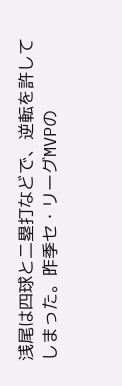浅尾は四球と二塁打などで、逆転を許してしまった。昨季セ・リーグMVPの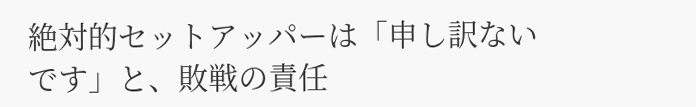絶対的セットアッパーは「申し訳ないです」と、敗戦の責任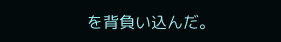を背負い込んだ。